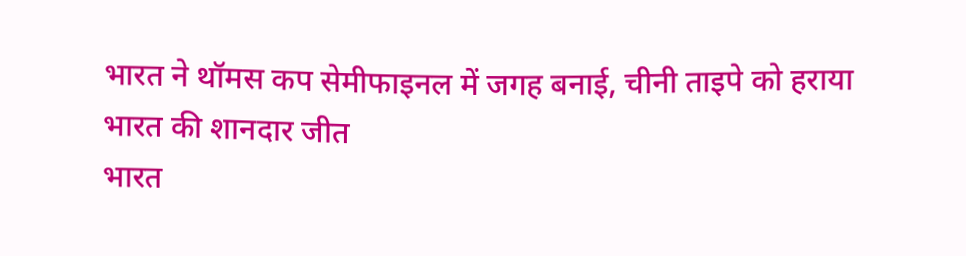भारत ने थॉमस कप सेमीफाइनल में जगह बनाई, चीनी ताइपे को हराया
भारत की शानदार जीत
भारत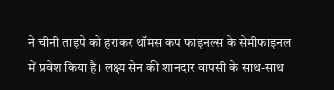ने चीनी ताइपे को हराकर थॉमस कप फाइनल्स के सेमीफाइनल में प्रवेश किया है। लक्ष्य सेन की शानदार वापसी के साथ-साथ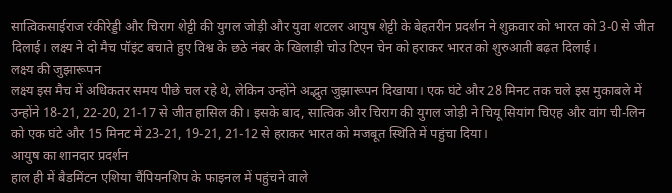सात्विकसाईराज रंकीरेड्डी और चिराग शेट्टी की युगल जोड़ी और युवा शटलर आयुष शेट्टी के बेहतरीन प्रदर्शन ने शुक्रवार को भारत को 3-0 से जीत दिलाई। लक्ष्य ने दो मैच पॉइंट बचाते हुए विश्व के छठे नंबर के खिलाड़ी चोउ टिएन चेन को हराकर भारत को शुरुआती बढ़त दिलाई।
लक्ष्य की जुझारूपन
लक्ष्य इस मैच में अधिकतर समय पीछे चल रहे थे, लेकिन उन्होंने अद्भुत जुझारूपन दिखाया। एक घंटे और 28 मिनट तक चले इस मुकाबले में उन्होंने 18-21, 22-20, 21-17 से जीत हासिल की। इसके बाद, सात्विक और चिराग की युगल जोड़ी ने चियू सियांग चिएह और वांग ची-लिन को एक घंटे और 15 मिनट में 23-21, 19-21, 21-12 से हराकर भारत को मजबूत स्थिति में पहुंचा दिया।
आयुष का शानदार प्रदर्शन
हाल ही में बैडमिंटन एशिया चैंपियनशिप के फाइनल में पहुंचने वाले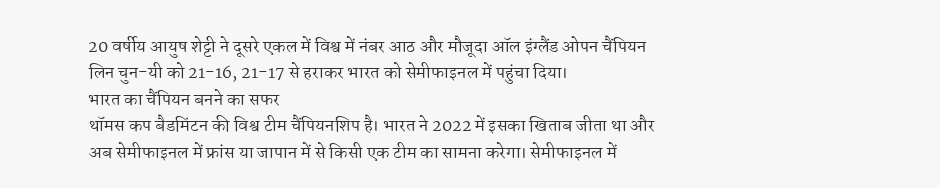20 वर्षीय आयुष शेट्टी ने दूसरे एकल में विश्व में नंबर आठ और मौजूदा ऑल इंग्लैंड ओपन चैंपियन लिन चुन-यी को 21-16, 21-17 से हराकर भारत को सेमीफाइनल में पहुंचा दिया।
भारत का चैंपियन बनने का सफर
थॉमस कप बैडमिंटन की विश्व टीम चैंपियनशिप है। भारत ने 2022 में इसका खिताब जीता था और अब सेमीफाइनल में फ्रांस या जापान में से किसी एक टीम का सामना करेगा। सेमीफाइनल में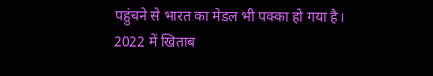पहुंचने से भारत का मेडल भी पक्का हो गया है। 2022 में खिताब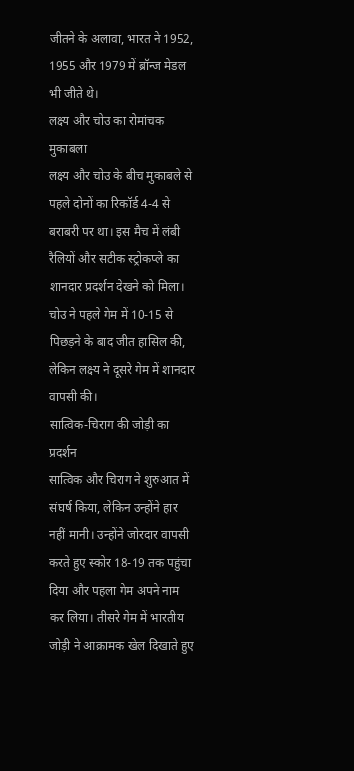जीतने के अलावा, भारत ने 1952, 1955 और 1979 में ब्रॉन्ज मेडल भी जीते थे।
लक्ष्य और चोउ का रोमांचक मुकाबला
लक्ष्य और चोउ के बीच मुकाबले से पहले दोनों का रिकॉर्ड 4-4 से बराबरी पर था। इस मैच में लंबी रैलियों और सटीक स्ट्रोकप्ले का शानदार प्रदर्शन देखने को मिला। चोउ ने पहले गेम में 10-15 से पिछड़ने के बाद जीत हासिल की, लेकिन लक्ष्य ने दूसरे गेम में शानदार वापसी की।
सात्विक-चिराग की जोड़ी का प्रदर्शन
सात्विक और चिराग ने शुरुआत में संघर्ष किया, लेकिन उन्होंने हार नहीं मानी। उन्होंने जोरदार वापसी करते हुए स्कोर 18-19 तक पहुंचा दिया और पहला गेम अपने नाम कर लिया। तीसरे गेम में भारतीय जोड़ी ने आक्रामक खेल दिखाते हुए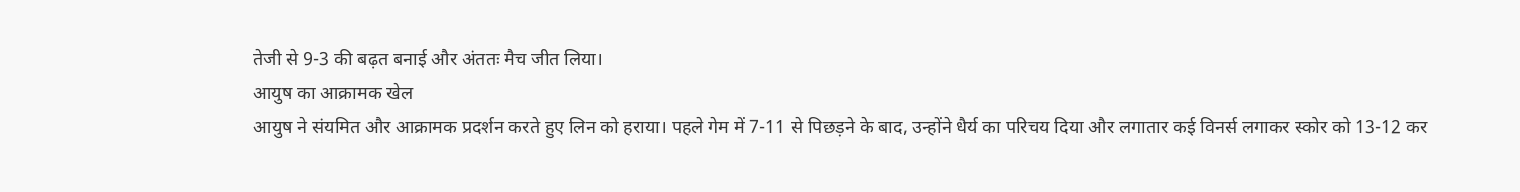तेजी से 9-3 की बढ़त बनाई और अंततः मैच जीत लिया।
आयुष का आक्रामक खेल
आयुष ने संयमित और आक्रामक प्रदर्शन करते हुए लिन को हराया। पहले गेम में 7-11 से पिछड़ने के बाद, उन्होंने धैर्य का परिचय दिया और लगातार कई विनर्स लगाकर स्कोर को 13-12 कर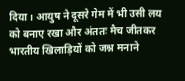दिया। आयुष ने दूसरे गेम में भी उसी लय को बनाए रखा और अंततः मैच जीतकर भारतीय खिलाड़ियों को जश्न मनाने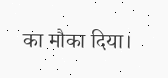का मौका दिया।